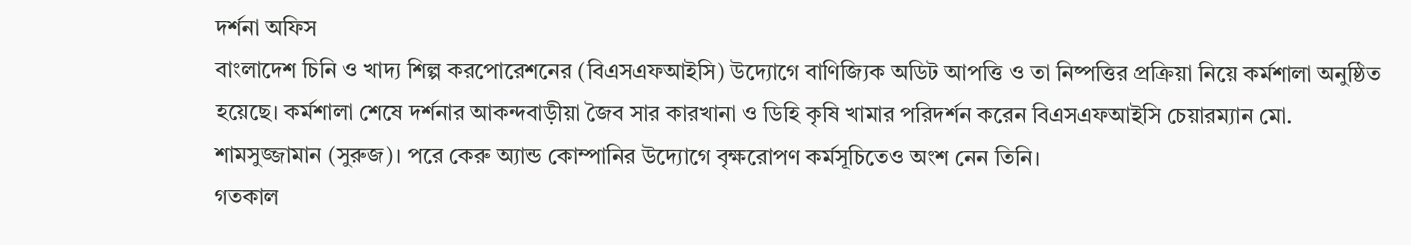দর্শনা অফিস
বাংলাদেশ চিনি ও খাদ্য শিল্প করপোরেশনের (বিএসএফআইসি) উদ্যোগে বাণিজ্যিক অডিট আপত্তি ও তা নিষ্পত্তির প্রক্রিয়া নিয়ে কর্মশালা অনুষ্ঠিত হয়েছে। কর্মশালা শেষে দর্শনার আকন্দবাড়ীয়া জৈব সার কারখানা ও ডিহি কৃষি খামার পরিদর্শন করেন বিএসএফআইসি চেয়ারম্যান মো. শামসুজ্জামান (সুরুজ)। পরে কেরু অ্যান্ড কোম্পানির উদ্যোগে বৃক্ষরোপণ কর্মসূচিতেও অংশ নেন তিনি।
গতকাল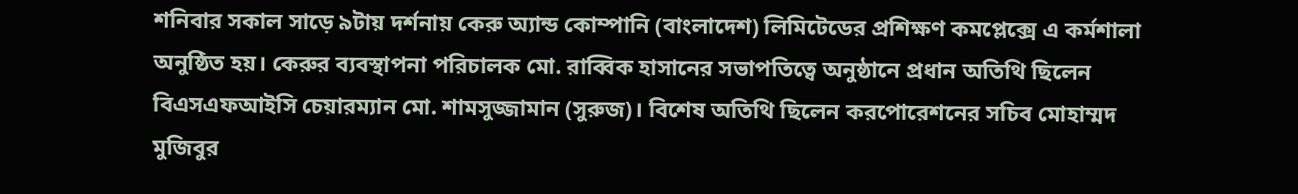শনিবার সকাল সাড়ে ৯টায় দর্শনায় কেরু অ্যান্ড কোম্পানি (বাংলাদেশ) লিমিটেডের প্রশিক্ষণ কমপ্লেক্সে এ কর্মশালা অনুষ্ঠিত হয়। কেরুর ব্যবস্থাপনা পরিচালক মো. রাব্বিক হাসানের সভাপতিত্বে অনুষ্ঠানে প্রধান অতিথি ছিলেন বিএসএফআইসি চেয়ারম্যান মো. শামসুজ্জামান (সুরুজ)। বিশেষ অতিথি ছিলেন করপোরেশনের সচিব মোহাম্মদ মুজিবুর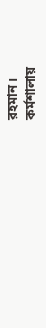রহমান।
কর্মশালায়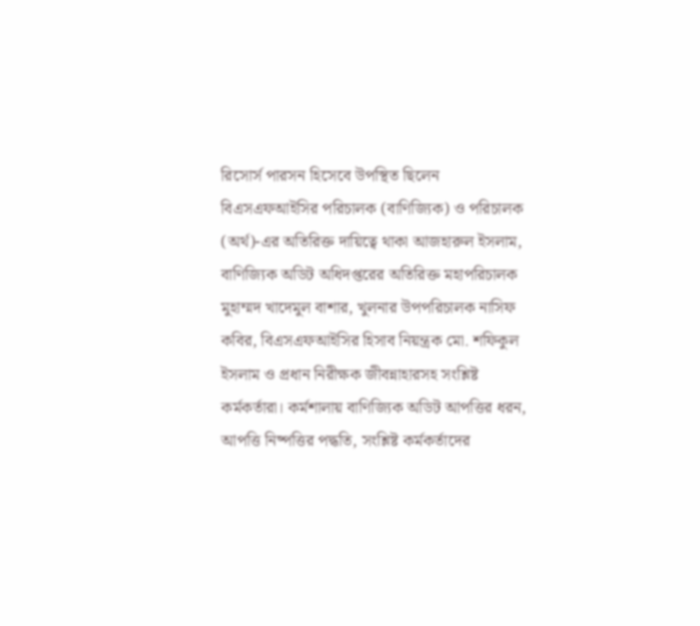রিসোর্স পারসন হিসেবে উপস্থিত ছিলেন বিএসএফআইসির পরিচালক (বাণিজ্যিক) ও পরিচালক (অর্থ)-এর অতিরিক্ত দায়িত্বে থাকা আজহারুল ইসলাম, বাণিজ্যিক অডিট অধিদপ্তরের অতিরিক্ত মহাপরিচালক মুহাম্মদ খাদেমুল বাশার, খুলনার উপপরিচালক নাসিফ কবির, বিএসএফআইসির হিসাব নিয়ন্ত্রক মো. শফিকুল ইসলাম ও প্রধান নিরীক্ষক জীবন্নাহারসহ সংশ্লিষ্ট কর্মকর্তারা। কর্মশালায় বাণিজ্যিক অডিট আপত্তির ধরন, আপত্তি নিষ্পত্তির পদ্ধতি, সংশ্লিষ্ট কর্মকর্তাদের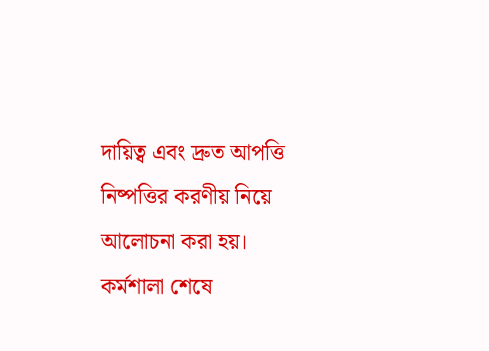দায়িত্ব এবং দ্রুত আপত্তি নিষ্পত্তির করণীয় নিয়ে আলোচনা করা হয়।
কর্মশালা শেষে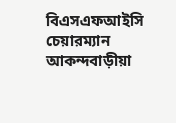বিএসএফআইসি চেয়ারম্যান আকন্দবাড়ীয়া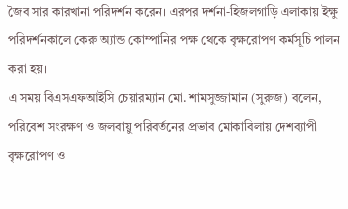জৈব সার কারখানা পরিদর্শন করেন। এরপর দর্শনা-হিজলগাড়ি এলাকায় ইক্ষু পরিদর্শনকালে কেরু অ্যান্ড কোম্পানির পক্ষ থেকে বৃক্ষরোপণ কর্মসূচি পালন করা হয়।
এ সময় বিএসএফআইসি চেয়ারম্যান মো. শামসুজ্জামান (সুরুজ) বলেন, পরিবেশ সংরক্ষণ ও জলবায়ু পরিবর্তনের প্রভাব মোকাবিলায় দেশব্যাপী বৃক্ষরোপণ ও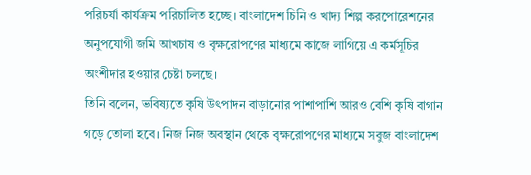পরিচর্যা কার্যক্রম পরিচালিত হচ্ছে। বাংলাদেশ চিনি ও খাদ্য শিল্প করপোরেশনের অনুপযোগী জমি আখচাষ ও বৃক্ষরোপণের মাধ্যমে কাজে লাগিয়ে এ কর্মসূচির অংশীদার হওয়ার চেষ্টা চলছে।
তিনি বলেন, ভবিষ্যতে কৃষি উৎপাদন বাড়ানোর পাশাপাশি আরও বেশি কৃষি বাগান গড়ে তোলা হবে। নিজ নিজ অবস্থান থেকে বৃক্ষরোপণের মাধ্যমে সবুজ বাংলাদেশ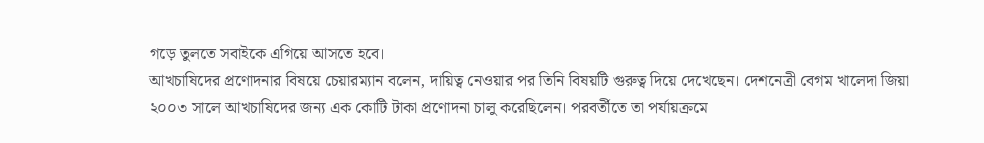গড়ে তুলতে সবাইকে এগিয়ে আসতে হবে।
আখচাষিদের প্রণোদনার বিষয়ে চেয়ারম্যান বলেন, দায়িত্ব নেওয়ার পর তিনি বিষয়টি গুরুত্ব দিয়ে দেখেছেন। দেশনেত্রী বেগম খালেদা জিয়া ২০০৩ সালে আখচাষিদের জন্য এক কোটি টাকা প্রণোদনা চালু করেছিলেন। পরবর্তীতে তা পর্যায়ক্রমে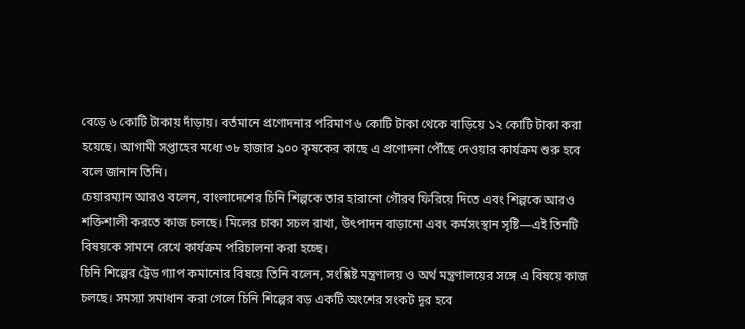বেড়ে ৬ কোটি টাকায় দাঁড়ায়। বর্তমানে প্রণোদনার পরিমাণ ৬ কোটি টাকা থেকে বাড়িয়ে ১২ কোটি টাকা করা হয়েছে। আগামী সপ্তাহের মধ্যে ৩৮ হাজার ৯০০ কৃষকের কাছে এ প্রণোদনা পৌঁছে দেওয়ার কার্যক্রম শুরু হবে বলে জানান তিনি।
চেয়ারম্যান আরও বলেন, বাংলাদেশের চিনি শিল্পকে তার হারানো গৌরব ফিরিয়ে দিতে এবং শিল্পকে আরও শক্তিশালী করতে কাজ চলছে। মিলের চাকা সচল রাখা, উৎপাদন বাড়ানো এবং কর্মসংস্থান সৃষ্টি—এই তিনটি বিষয়কে সামনে রেখে কার্যক্রম পরিচালনা করা হচ্ছে।
চিনি শিল্পের ট্রেড গ্যাপ কমানোর বিষয়ে তিনি বলেন, সংশ্লিষ্ট মন্ত্রণালয় ও অর্থ মন্ত্রণালয়ের সঙ্গে এ বিষয়ে কাজ চলছে। সমস্যা সমাধান করা গেলে চিনি শিল্পের বড় একটি অংশের সংকট দূর হবে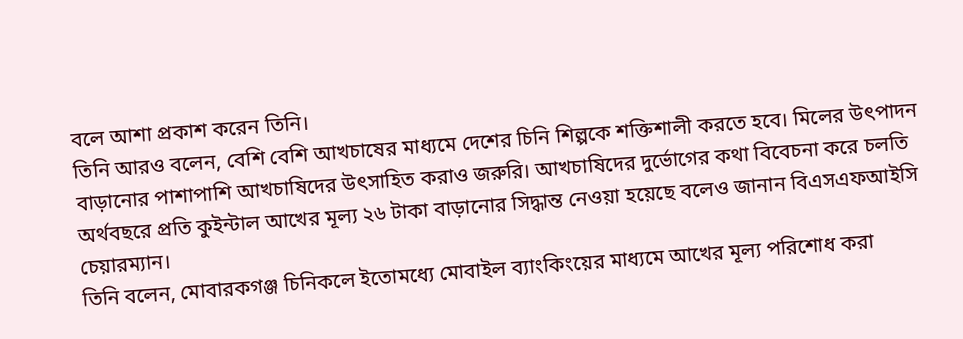বলে আশা প্রকাশ করেন তিনি।
তিনি আরও বলেন, বেশি বেশি আখচাষের মাধ্যমে দেশের চিনি শিল্পকে শক্তিশালী করতে হবে। মিলের উৎপাদন বাড়ানোর পাশাপাশি আখচাষিদের উৎসাহিত করাও জরুরি। আখচাষিদের দুর্ভোগের কথা বিবেচনা করে চলতি অর্থবছরে প্রতি কুইন্টাল আখের মূল্য ২৬ টাকা বাড়ানোর সিদ্ধান্ত নেওয়া হয়েছে বলেও জানান বিএসএফআইসি চেয়ারম্যান।
তিনি বলেন, মোবারকগঞ্জ চিনিকলে ইতোমধ্যে মোবাইল ব্যাংকিংয়ের মাধ্যমে আখের মূল্য পরিশোধ করা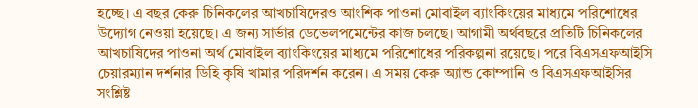হচ্ছে। এ বছর কেরু চিনিকলের আখচাষিদেরও আংশিক পাওনা মোবাইল ব্যাংকিংয়ের মাধ্যমে পরিশোধের উদ্যোগ নেওয়া হয়েছে। এ জন্য সার্ভার ডেভেলপমেন্টের কাজ চলছে। আগামী অর্থবছরে প্রতিটি চিনিকলের আখচাষিদের পাওনা অর্থ মোবাইল ব্যাংকিংয়ের মাধ্যমে পরিশোধের পরিকল্পনা রয়েছে। পরে বিএসএফআইসি চেয়ারম্যান দর্শনার ডিহি কৃষি খামার পরিদর্শন করেন। এ সময় কেরু অ্যান্ড কোম্পানি ও বিএসএফআইসির সংশ্লিষ্ট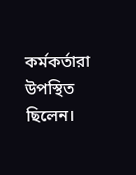কর্মকর্তারা উপস্থিত ছিলেন।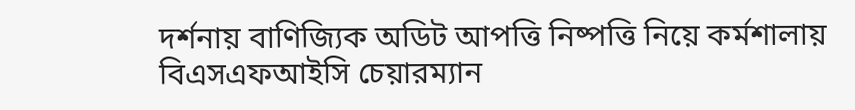দর্শনায় বাণিজ্যিক অডিট আপত্তি নিষ্পত্তি নিয়ে কর্মশালায় বিএসএফআইসি চেয়ারম্যান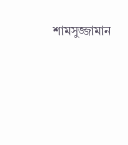শামসুজ্জামান